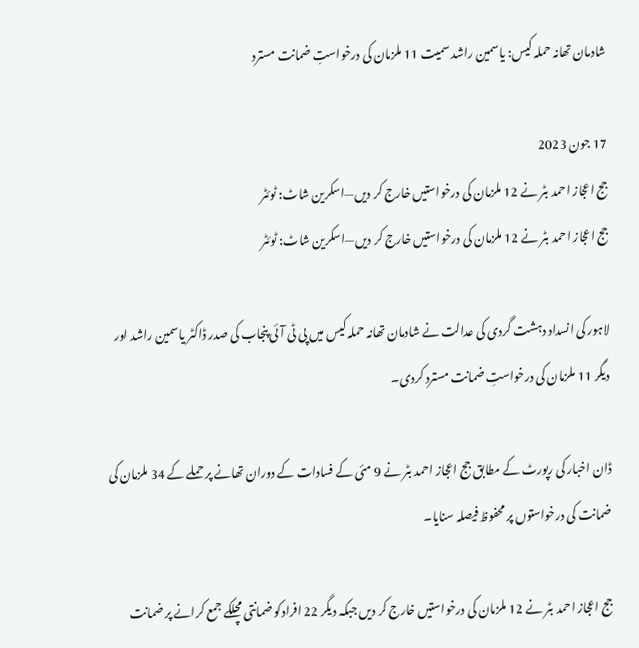شادمان تھانہ حملہ کیس: یاسمین راشد سمیت 11 ملزمان کی درخواستِ ضمانت مسترد

17 جون 2023
جج اعجاز احمد بٹر نے 12 ملزمان کی درخواستیں خارج کر دیں—اسکرین شاٹ: ٹوئٹر
جج اعجاز احمد بٹر نے 12 ملزمان کی درخواستیں خارج کر دیں—اسکرین شاٹ: ٹوئٹر

لاہور کی انسداد دہشت گردی کی عدالت نے شادمان تھانہ حملہ کیس میں پی ٹی آئی پنجاب کی صدر ڈاکٹر یاسمین راشد اور دیگر 11 ملزمان کی درخواستِ ضمانت مسترد کردی۔

ڈان اخبار کی رپورٹ کے مطابق جج اعجاز احمد بٹر نے 9 مئی کے فسادات کے دوران تھانے پر حملے کے 34 ملزمان کی ضمانت کی درخواستوں پر محفوظ فیصلہ سنایا۔

جج اعجاز احمد بٹر نے 12 ملزمان کی درخواستیں خارج کر دیں جبکہ دیگر 22 افرادکو ضمانتی مچلکے جمع کرانے پر ضمانت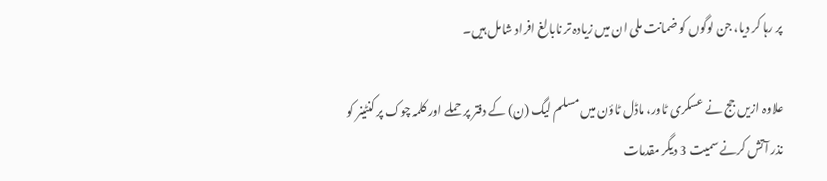پر رہا کر دیا، جن لوگوں کو ضمانت ملی ان میں زیادہ تر نابالغ افراد شامل ہیں۔

علاوہ ازیں جج نے عسکری ٹاور، ماڈل ٹاؤن میں مسلم لیگ (ن) کے دفتر پر حملے اور کلمہ چوک پر کنٹینر کو نذر آتش کرنے سمیت 3 دیگر مقدمات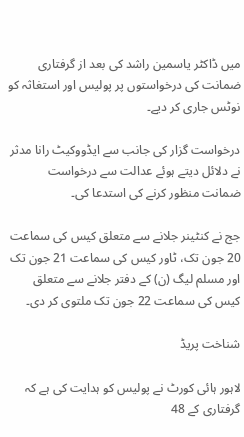میں ڈاکٹر یاسمین راشد کی بعد از گرفتاری ضمانت کی درخواستوں پر پولیس اور استغاثہ کو نوٹس جاری کر دیے۔

درخواست گزار کی جانب سے ایڈووکیٹ رانا مدثر نے دلائل دیتے ہوئے عدالت سے درخواست ضمانت منظور کرنے کی استدعا کی۔

جج نے کنٹینر جلانے سے متعلق کیس کی سماعت 20 جون تک، ٹاور کیس کی سماعت 21 جون تک اور مسلم لیگ (ن) کے دفتر جلانے سے متعلق کیس کی سماعت 22 جون تک ملتوی کر دی۔

شناخت پریڈ

لاہور ہائی کورٹ نے پولیس کو ہدایت کی ہے کہ گرفتاری کے 48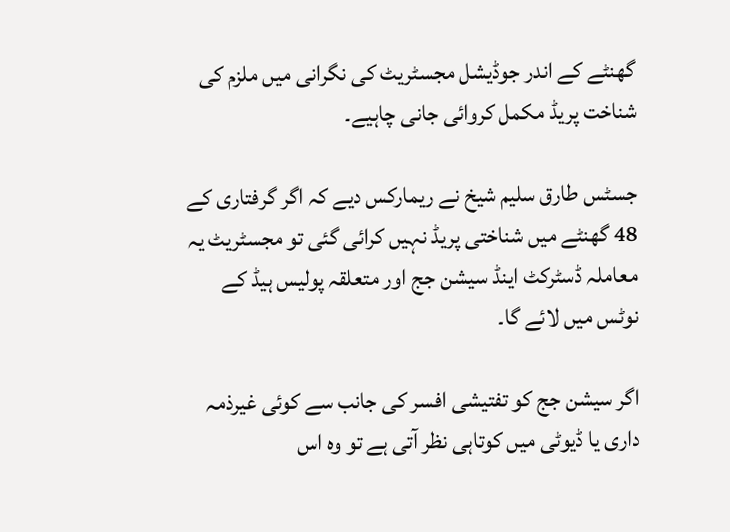گھنٹے کے اندر جوڈیشل مجسٹریٹ کی نگرانی میں ملزم کی شناخت پریڈ مکمل کروائی جانی چاہیے۔

جسٹس طارق سلیم شیخ نے ریمارکس دیے کہ اگر گرفتاری کے 48 گھنٹے میں شناختی پریڈ نہیں کرائی گئی تو مجسٹریٹ یہ معاملہ ڈسٹرکٹ اینڈ سیشن جج اور متعلقہ پولیس ہیڈ کے نوٹس میں لائے گا۔

اگر سیشن جج کو تفتیشی افسر کی جانب سے کوئی غیرذمہ داری یا ڈیوٹی میں کوتاہی نظر آتی ہے تو وہ اس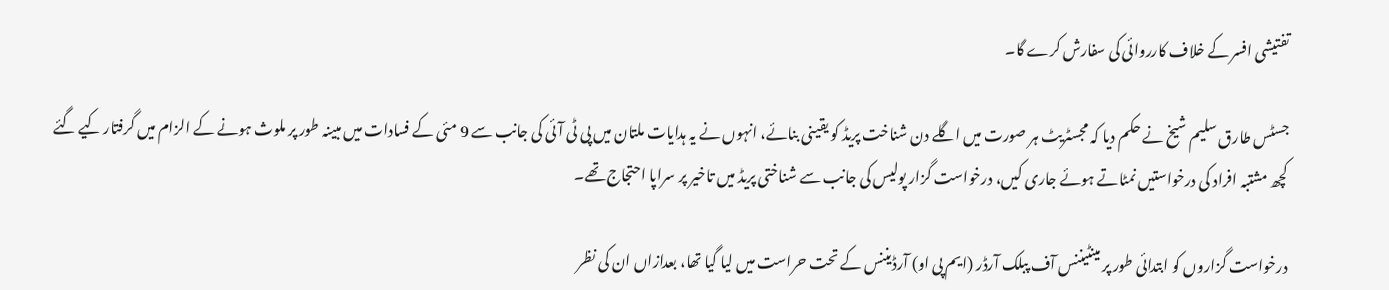تفتیشی افسر کے خلاف کارروائی کی سفارش کرے گا۔

جسٹس طارق سلیم شیخ نے حکم دیا کہ مجسٹریٹ ہر صورت میں اگلے دن شناخت پریڈ کو یقینی بنائے، انہوں نے یہ ہدایات ملتان میں پی ٹی آئی کی جانب سے 9 مئی کے فسادات میں مبینہ طور پر ملوث ہونے کے الزام میں گرفتار کیے گئے کچھ مشتبہ افراد کی درخواستیں نمٹاتے ہوئے جاری کیں، درخواست گزار پولیس کی جانب سے شناختی پریڈ میں تاخیر پر سراپا احتجاج تھے۔

درخواست گزاروں کو ابتدائی طور پر مینٹیننس آف پبلک آرڈر (ایم پی او) آرڈیننس کے تحت حراست میں لیا گیا تھا، بعدازاں ان کی نظر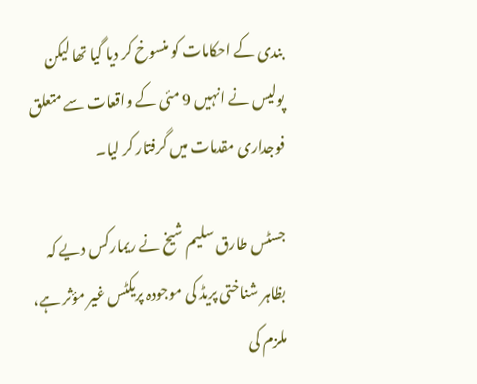بندی کے احکامات کو منسوخ کر دیا گیا تھا لیکن پولیس نے انہیں 9 مئی کے واقعات سے متعلق فوجداری مقدمات میں گرفتار کر لیا۔

جسٹس طارق سلیم شیخ نے ریمارکس دیے کہ بظاہر شناختی پریڈ کی موجودہ پریکٹس غیر مؤثر ہے، ملزم کی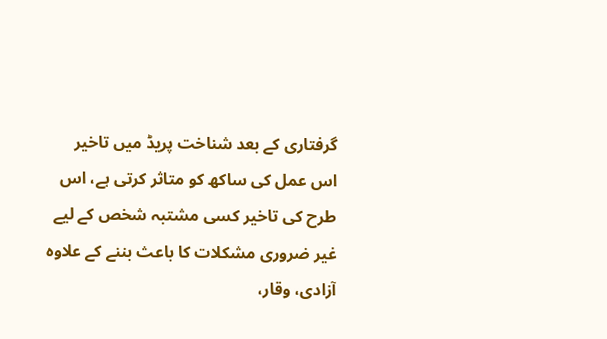گرفتاری کے بعد شناخت پریڈ میں تاخیر اس عمل کی ساکھ کو متاثر کرتی ہے، اس طرح کی تاخیر کسی مشتبہ شخص کے لیے غیر ضروری مشکلات کا باعث بننے کے علاوہ آزادی، وقار،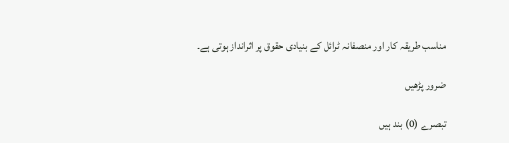مناسب طریقہ کار اور منصفانہ ٹرائل کے بنیادی حقوق پر اثرانداز ہوتی ہے۔

ضرور پڑھیں

تبصرے (0) بند ہیں